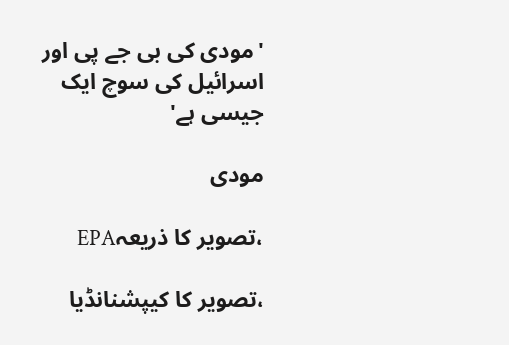'مودی کی بی جے پی اور اسرائیل کی سوچ ایک جیسی ہے'

مودی

،تصویر کا ذریعہEPA

،تصویر کا کیپشنانڈیا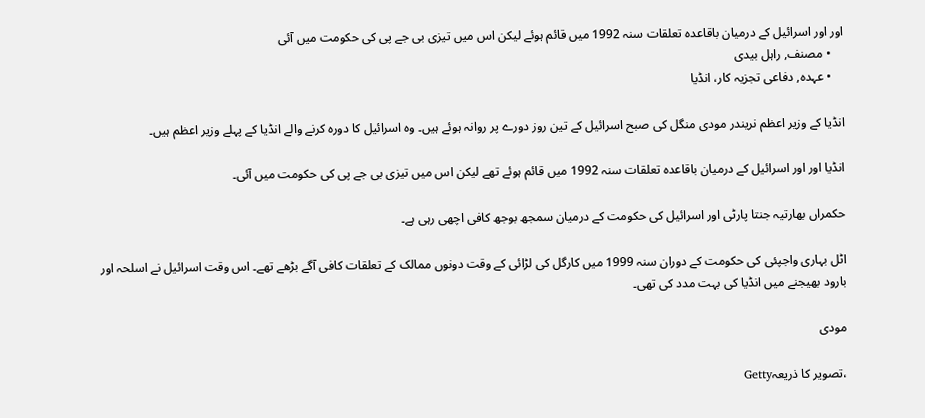اور اور اسرائیل کے درمیان باقاعدہ تعلقات سنہ 1992 میں قائم ہوئے لیکن اس میں تيزی بی جے پی کی حکومت میں آئی
    • مصنف, راہل بیدی
    • عہدہ, دفاعی تجزیہ کار، انڈيا

انڈیا کے وزیر اعظم نریندر مودی منگل کی صبح اسرائیل کے تین روز دورے پر روانہ ہوئے ہیں۔ وہ اسرائیل کا دورہ کرنے والے انڈیا کے پہلے وزیر اعظم ہیں۔

انڈیا اور اور اسرائیل کے درمیان باقاعدہ تعلقات سنہ 1992 میں قائم ہوئے تھے لیکن اس میں تيزی بی جے پی کی حکومت میں آئی۔

حکمراں بھارتیہ جنتا پارٹی اور اسرائیل کی حکومت کے درمیان سمجھ بوجھ کافی اچھی رہی ہے۔

اٹل بہاری واجپئی کی حکومت کے دوران سنہ 1999 میں کارگل کی لڑائی کے وقت دونوں ممالک کے تعلقات کافی آگے بڑھے تھے۔ اس وقت اسرائیل نے اسلحہ اور بارود بھیجنے میں انڈيا کی بہت مدد کی تھی۔

مودی

،تصویر کا ذریعہGetty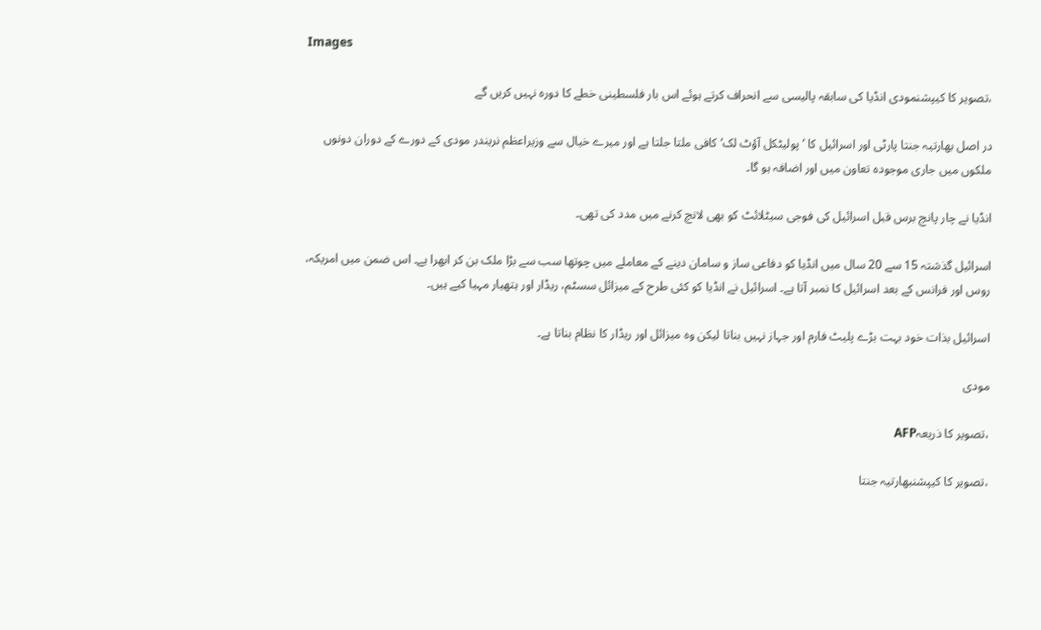Images

،تصویر کا کیپشنمودی انڈيا کی سابقہ پالیسی سے انحراف کرتے ہوئے اس بار فلسطینی خطے کا دورہ نہیں کریں گے

در اصل بھارتیہ جنتا پارٹی اور اسرائیل کا ’پولیٹکل آؤٹ لک‘ کافی ملتا جلتا ہے اور میرے خيال سے وزیراعظم نریندر مودی کے دورے کے دوران دونوں ملکوں میں جاری موجودہ تعاون میں اور اضافہ ہو گا۔

انڈیا نے چار پانچ برس قبل اسرائیل کی فوجی سیٹلائٹ کو بھی لانچ کرنے میں مدد کی تھی۔

اسرائیل گذشتہ 15 سے 20 سال میں انڈیا کو دفاعی ساز و سامان دینے کے معاملے میں چوتھا سب سے بڑا ملک بن کر ابھرا ہے۔ اس ضمن میں امریکہ، روس اور فرانس کے بعد اسرائیل کا نمبر آتا ہے۔ اسرائیل نے انڈیا کو کئی طرح کے میزائل سسٹم، ریڈار اور ہتھیار مہیا کیے ہیں۔

اسرائیل بذات خود بہت بڑے پلیٹ فارم اور جہاز نہیں بناتا لیکن وہ میزائل اور ریڈار کا نظام بناتا ہے۔

مودی

،تصویر کا ذریعہAFP

،تصویر کا کیپشنبھارتیہ جنتا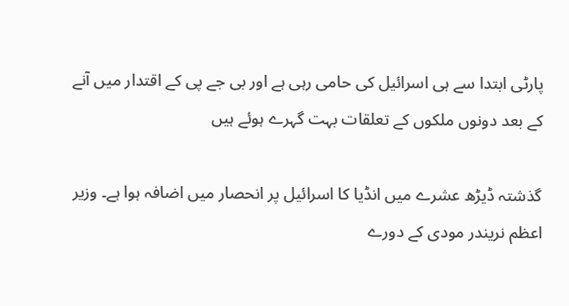پارٹی ابتدا سے ہی اسرائیل کی حامی رہی ہے اور بی جے پی کے اقتدار میں آنے کے بعد دونوں ملکوں کے تعلقات بہت گہرے ہوئے ہیں

گذشتہ ڈیڑھ عشرے میں انڈیا کا اسرائیل پر انحصار میں اضافہ ہوا ہے۔ وزیر اعظم نریندر مودی کے دورے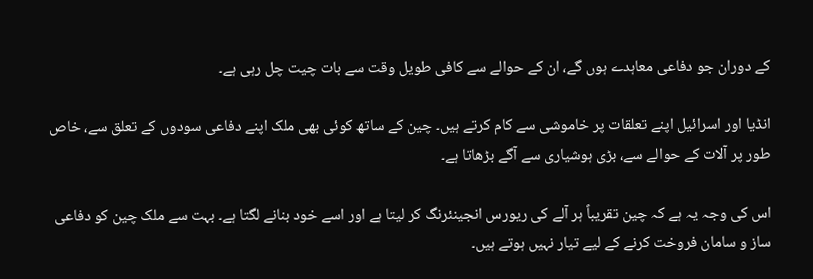کے دوران جو دفاعی معاہدے ہوں گے، ان کے حوالے سے کافی طویل وقت سے بات چیت چل رہی ہے۔

انڈيا اور اسرائیل اپنے تعلقات پر خاموشی سے کام کرتے ہیں۔ چین کے ساتھ کوئی بھی ملک اپنے دفاعی سودوں کے تعلق سے، خاص طور پر آلات کے حوالے سے، بڑی ہوشیاری سے آگے بڑھاتا ہے۔

اس کی وجہ یہ ہے کہ چین تقریباً ہر آلے کی ریورس انجینئرنگ کر لیتا ہے اور اسے خود بنانے لگتا ہے۔ بہت سے ملک چین کو دفاعی ساز و سامان فروخت کرنے کے لیے تیار نہیں ہوتے ہیں۔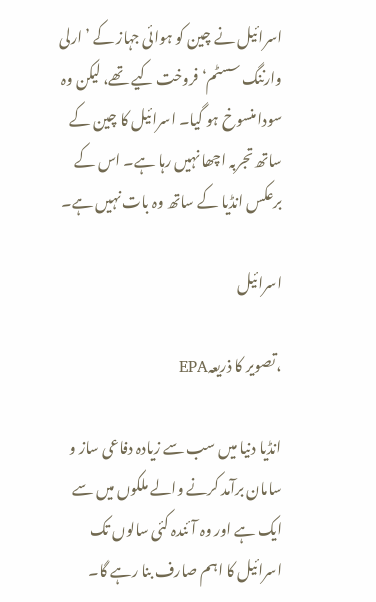اسرائیل نے چین کو ہوائی جہاز کے ’ارلی وارننگ سسٹم‘ فروخت کیے تھے، لیکن وہ سودا منسوخ ہو گیا۔ اسرائیل کا چین کے ساتھ تجربہ اچھا نہیں رہا ہے۔ اس کے برعکس انڈیا کے ساتھ وہ بات نہیں ہے۔

اسرائيل

،تصویر کا ذریعہEPA

انڈيا دنیا میں سب سے زیادہ دفاعی ساز و سامان برآمد کرنے والے ملکوں میں سے ایک ہے اور وہ آئندہ کئی سالوں تک اسرائیل کا اہم صارف بنا رہے گا۔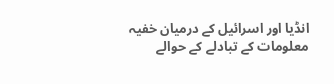انڈیا اور اسرائیل کے درمیان خفیہ معلومات کے تبادلے کے حوالے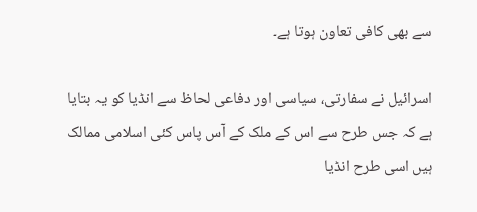سے بھی کافی تعاون ہوتا ہے۔

اسرائیل نے سفارتی، سیاسی اور دفاعی لحاظ سے انڈيا کو یہ بتایا ہے کہ جس طرح سے اس کے ملک کے آس پاس کئی اسلامی ممالک ہیں اسی طرح انڈيا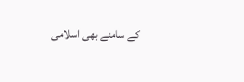کے سامنے بھی اسلامی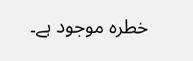خطرہ موجود ہے۔